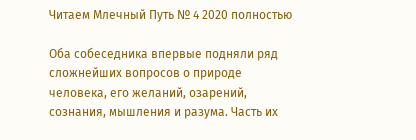Читаем Млечный Путь № 4 2020 полностью

Оба собеседника впервые подняли ряд сложнейших вопросов о природе человека, его желаний, озарений, сознания, мышления и разума. Часть их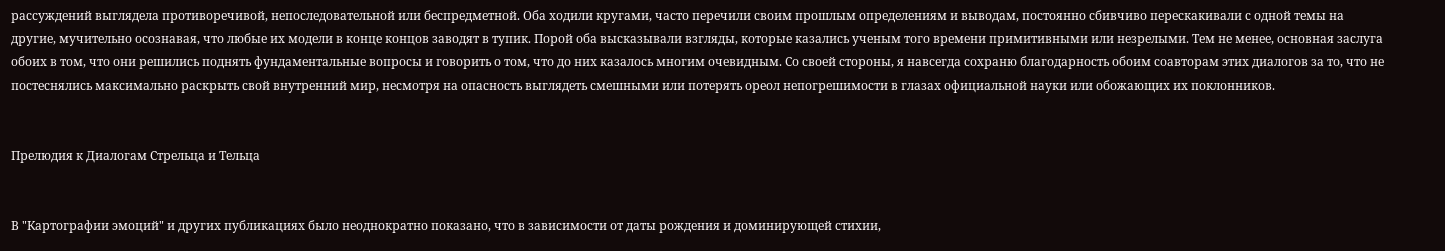рассуждений выглядела противоречивой, непоследовательной или беспредметной. Оба ходили кругами, часто перечили своим прошлым определениям и выводам, постоянно сбивчиво перескакивали с одной темы на другие, мучительно осознавая, что любые их модели в конце концов заводят в тупик. Порой оба высказывали взгляды, которые казались ученым того времени примитивными или незрелыми. Тем не менее, основная заслуга обоих в том, что они решились поднять фундаментальные вопросы и говорить о том, что до них казалось многим очевидным. Со своей стороны, я навсегда сохраню благодарность обоим соавторам этих диалогов за то, что не постеснялись максимально раскрыть свой внутренний мир, несмотря на опасность выглядеть смешными или потерять ореол непогрешимости в глазах официальной науки или обожающих их поклонников.


Прелюдия к Диалогам Стрельца и Тельца


В "Картографии эмоций" и других публикациях было неоднократно показано, что в зависимости от даты рождения и доминирующей стихии,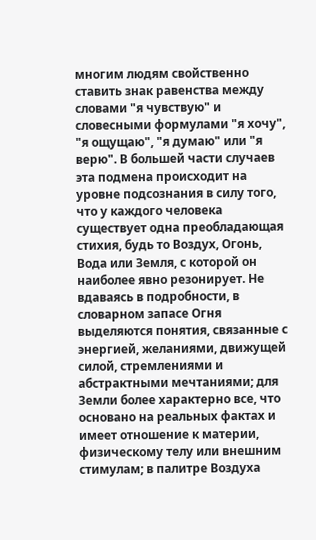многим людям свойственно ставить знак равенства между словами "я чувствую" и словесными формулами "я хочу", "я ощущаю", "я думаю" или "я верю". В большей части случаев эта подмена происходит на уровне подсознания в силу того, что у каждого человека существует одна преобладающая стихия, будь то Воздух, Огонь, Вода или Земля, с которой он наиболее явно резонирует. Не вдаваясь в подробности, в словарном запасе Огня выделяются понятия, связанные с энергией, желаниями, движущей силой, стремлениями и абстрактными мечтаниями; для Земли более характерно все, что основано на реальных фактах и имеет отношение к материи, физическому телу или внешним стимулам; в палитре Воздуха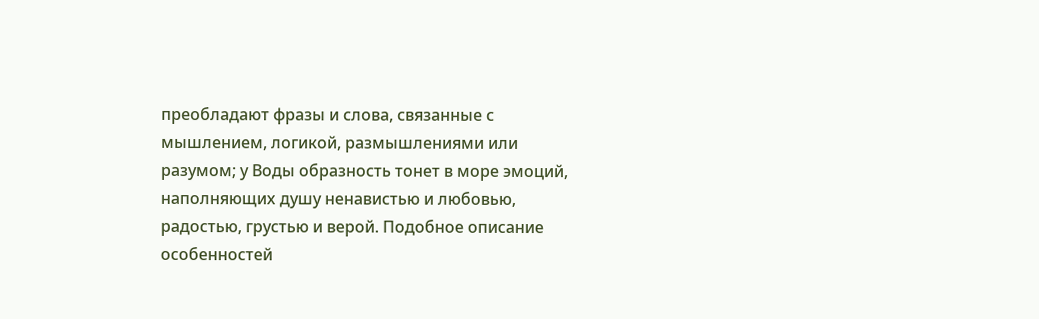преобладают фразы и слова, связанные с мышлением, логикой, размышлениями или разумом; у Воды образность тонет в море эмоций, наполняющих душу ненавистью и любовью, радостью, грустью и верой. Подобное описание особенностей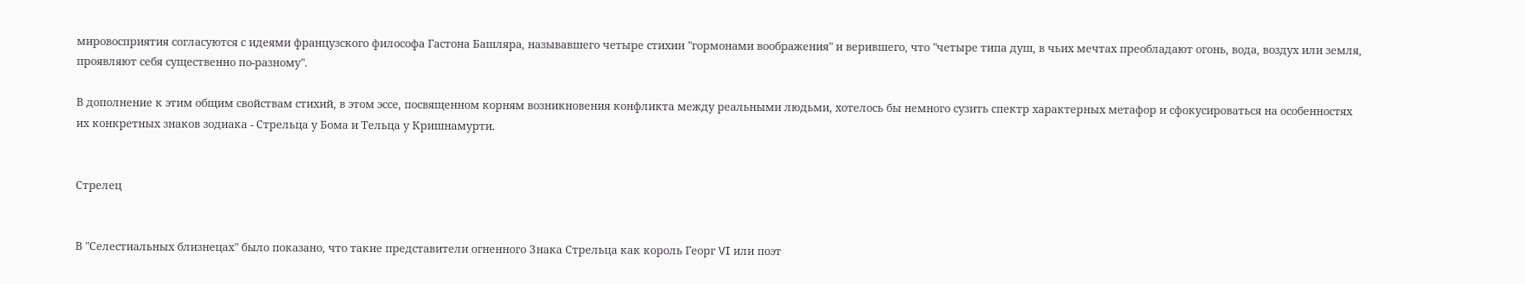мировосприятия согласуются с идеями французского философа Гастона Башляра, называвшего четыре стихии "гормонами воображения" и верившего, что "четыре типа душ, в чьих мечтах преобладают огонь, вода, воздух или земля, проявляют себя существенно по-разному".

В дополнение к этим общим свойствам стихий, в этом эссе, посвященном корням возникновения конфликта между реальными людьми, хотелось бы немного сузить спектр характерных метафор и сфокусироваться на особенностях их конкретных знаков зодиака - Стрельца у Бома и Тельца у Кришнамурти.


Стрелец


В "Селестиальных близнецах" было показано, что такие представители огненного Знака Стрельца как король Георг VI или поэт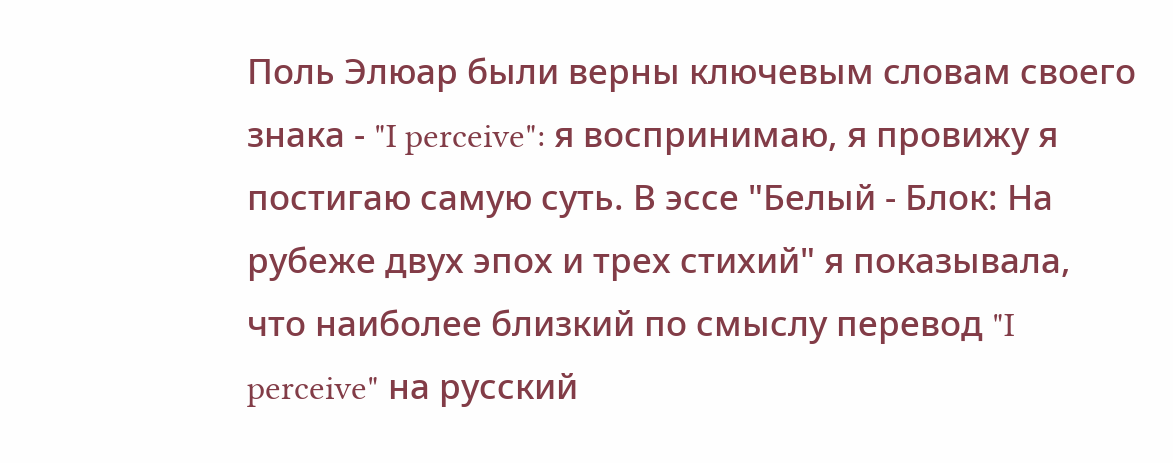Поль Элюар были верны ключевым словам своего знака - "I perceive": я воспринимаю, я провижу я постигаю самую суть. В эссе "Белый - Блок: На рубеже двух эпох и трех стихий" я показывала, что наиболее близкий по смыслу перевод "I perceive" на русский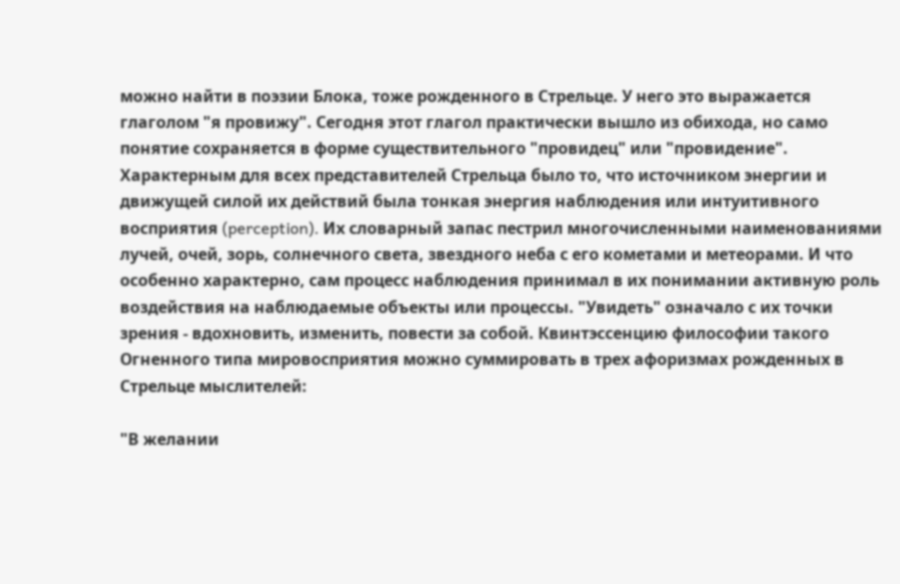можно найти в поэзии Блока, тоже рожденного в Стрельце. У него это выражается глаголом "я провижу". Сегодня этот глагол практически вышло из обихода, но само понятие сохраняется в форме существительного "провидец" или "провидение". Характерным для всех представителей Стрельца было то, что источником энергии и движущей силой их действий была тонкая энергия наблюдения или интуитивного восприятия (perception). Их словарный запас пестрил многочисленными наименованиями лучей, очей, зорь, солнечного света, звездного неба с его кометами и метеорами. И что особенно характерно, сам процесс наблюдения принимал в их понимании активную роль воздействия на наблюдаемые объекты или процессы. "Увидеть" означало с их точки зрения - вдохновить, изменить, повести за собой. Квинтэссенцию философии такого Огненного типа мировосприятия можно суммировать в трех афоризмах рожденных в Стрельце мыслителей:

"В желании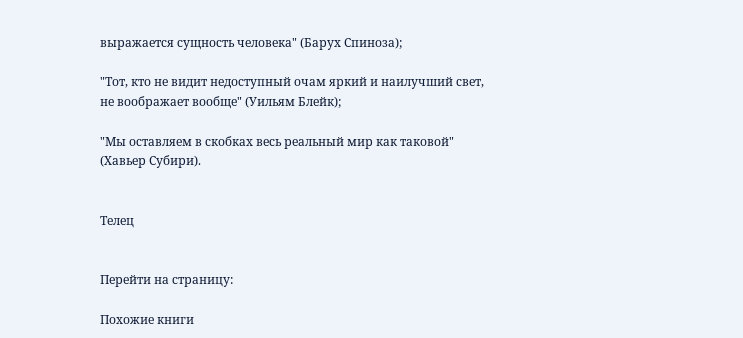выражается сущность человека" (Барух Спиноза);

"Тот, кто не видит недоступный очам яркий и наилучший свет, не воображает вообще" (Уильям Блейк);

"Мы оставляем в скобках весь реальный мир как таковой" (Хавьер Субири).


Телец


Перейти на страницу:

Похожие книги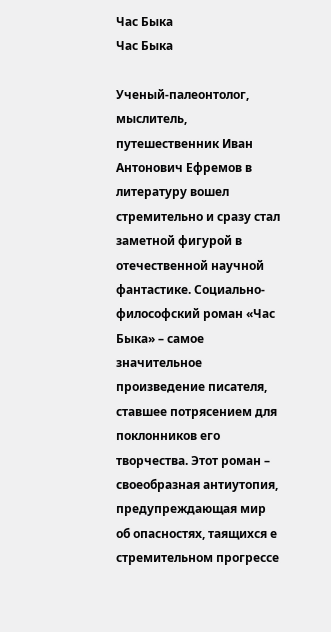Час Быка
Час Быка

Ученый-палеонтолог, мыслитель, путешественник Иван Антонович Ефремов в литературу вошел стремительно и сразу стал заметной фигурой в отечественной научной фантастике. Социально-философский роман «Час Быка» – самое значительное произведение писателя, ставшее потрясением для поклонников его творчества. Этот роман – своеобразная антиутопия, предупреждающая мир об опасностях, таящихся е стремительном прогрессе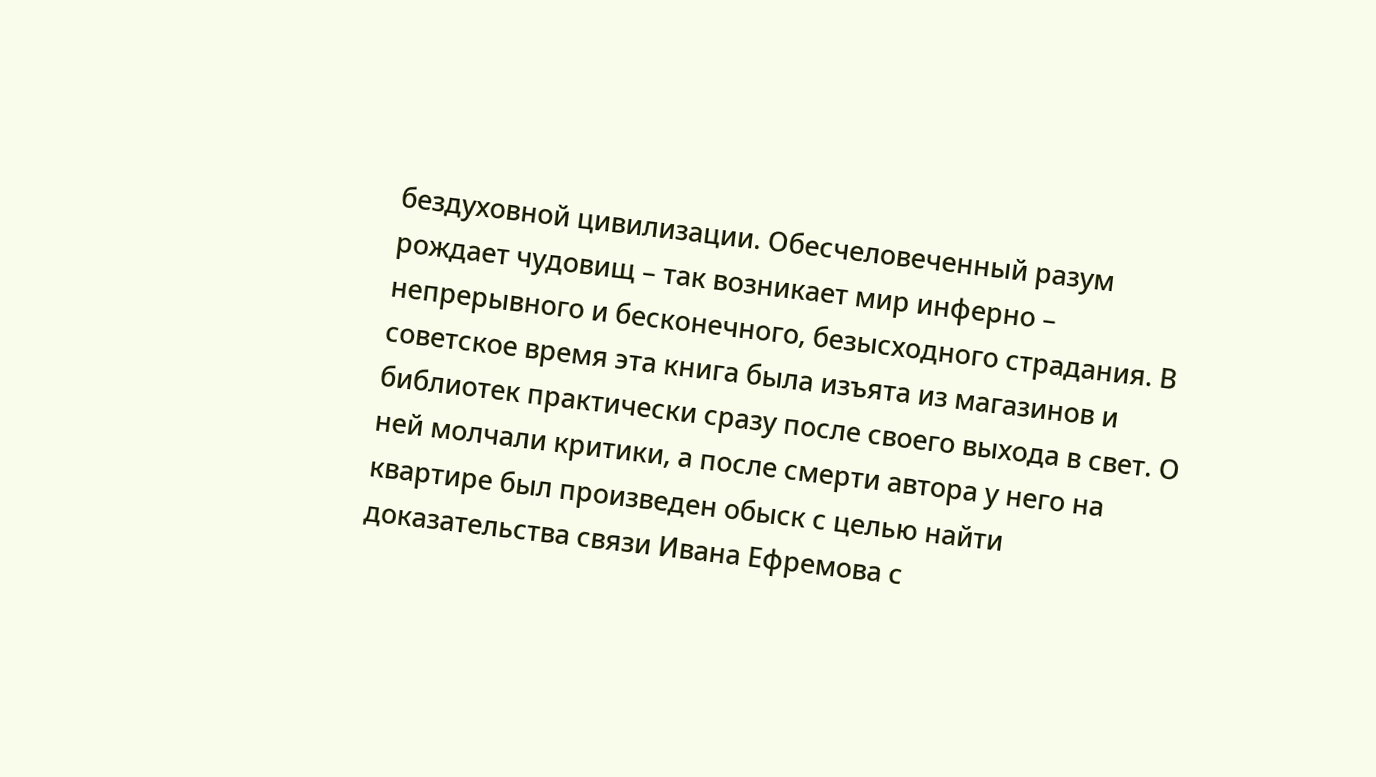бездуховной цивилизации. Обесчеловеченный разум рождает чудовищ – так возникает мир инферно – непрерывного и бесконечного, безысходного страдания. В советское время эта книга была изъята из магазинов и библиотек практически сразу после своего выхода в свет. О ней молчали критики, а после смерти автора у него на квартире был произведен обыск с целью найти доказательства связи Ивана Ефремова с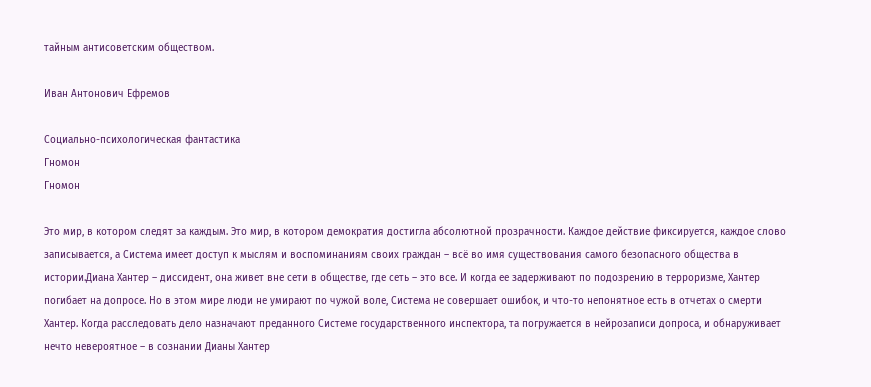тайным антисоветским обществом.

Иван Антонович Ефремов

Социально-психологическая фантастика
Гномон
Гномон

Это мир, в котором следят за каждым. Это мир, в котором демократия достигла абсолютной прозрачности. Каждое действие фиксируется, каждое слово записывается, а Система имеет доступ к мыслям и воспоминаниям своих граждан – всё во имя существования самого безопасного общества в истории.Диана Хантер – диссидент, она живет вне сети в обществе, где сеть – это все. И когда ее задерживают по подозрению в терроризме, Хантер погибает на допросе. Но в этом мире люди не умирают по чужой воле, Система не совершает ошибок, и что-то непонятное есть в отчетах о смерти Хантер. Когда расследовать дело назначают преданного Системе государственного инспектора, та погружается в нейрозаписи допроса, и обнаруживает нечто невероятное – в сознании Дианы Хантер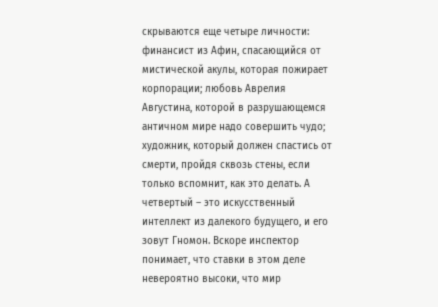скрываются еще четыре личности: финансист из Афин, спасающийся от мистической акулы, которая пожирает корпорации; любовь Аврелия Августина, которой в разрушающемся античном мире надо совершить чудо; художник, который должен спастись от смерти, пройдя сквозь стены, если только вспомнит, как это делать. А четвертый – это искусственный интеллект из далекого будущего, и его зовут Гномон. Вскоре инспектор понимает, что ставки в этом деле невероятно высоки, что мир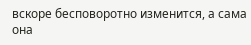вскоре бесповоротно изменится, а сама она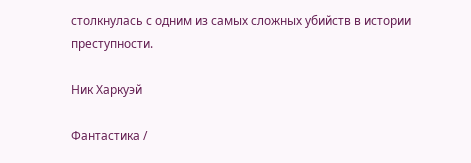столкнулась с одним из самых сложных убийств в истории преступности.

Ник Харкуэй

Фантастика /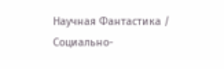Научная Фантастика / Социально-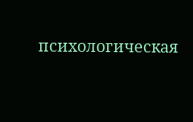психологическая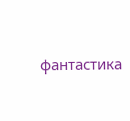фантастика